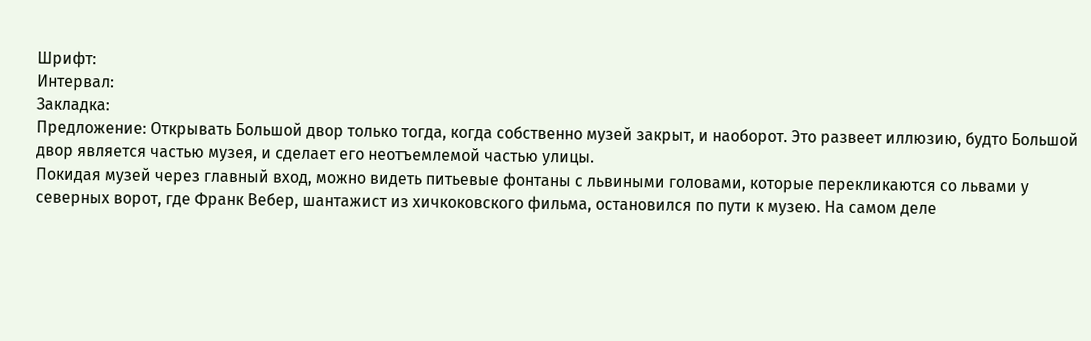Шрифт:
Интервал:
Закладка:
Предложение: Открывать Большой двор только тогда, когда собственно музей закрыт, и наоборот. Это развеет иллюзию, будто Большой двор является частью музея, и сделает его неотъемлемой частью улицы.
Покидая музей через главный вход, можно видеть питьевые фонтаны с львиными головами, которые перекликаются со львами у северных ворот, где Франк Вебер, шантажист из хичкоковского фильма, остановился по пути к музею. На самом деле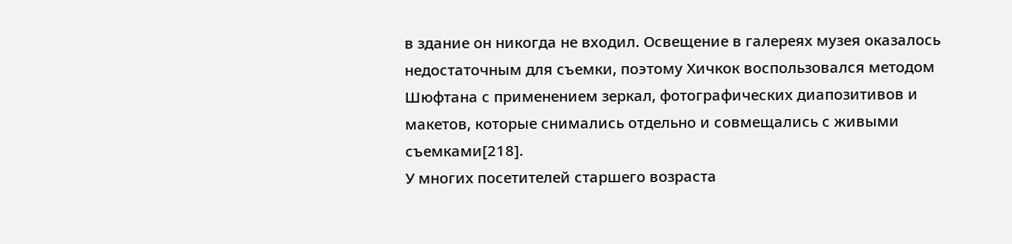в здание он никогда не входил. Освещение в галереях музея оказалось недостаточным для съемки, поэтому Хичкок воспользовался методом Шюфтана с применением зеркал, фотографических диапозитивов и макетов, которые снимались отдельно и совмещались с живыми съемками[218].
У многих посетителей старшего возраста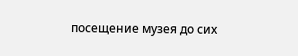посещение музея до сих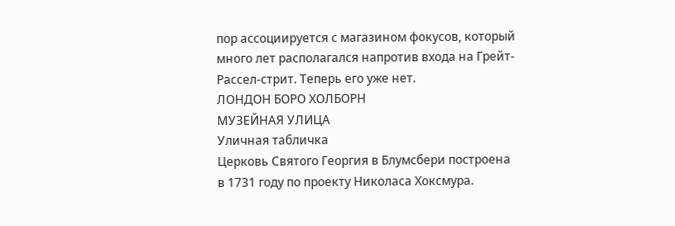пор ассоциируется с магазином фокусов, который много лет располагался напротив входа на Грейт-Рассел-стрит. Теперь его уже нет.
ЛОНДОН БОРО ХОЛБОРН
МУЗЕЙНАЯ УЛИЦА
Уличная табличка
Церковь Святого Георгия в Блумсбери построена в 1731 году по проекту Николаса Хоксмура.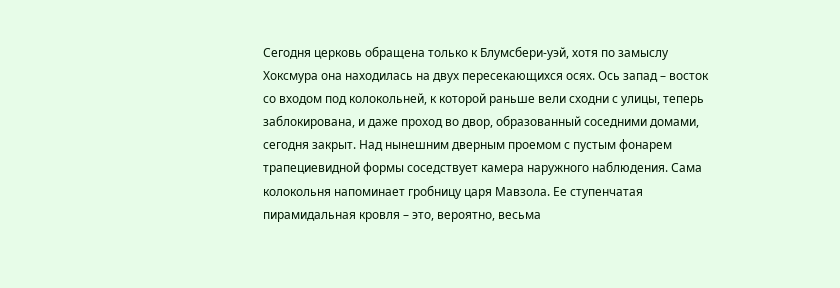Сегодня церковь обращена только к Блумсбери-уэй, хотя по замыслу Хоксмура она находилась на двух пересекающихся осях. Ось запад – восток со входом под колокольней, к которой раньше вели сходни с улицы, теперь заблокирована, и даже проход во двор, образованный соседними домами, сегодня закрыт. Над нынешним дверным проемом с пустым фонарем трапециевидной формы соседствует камера наружного наблюдения. Сама колокольня напоминает гробницу царя Мавзола. Ее ступенчатая пирамидальная кровля – это, вероятно, весьма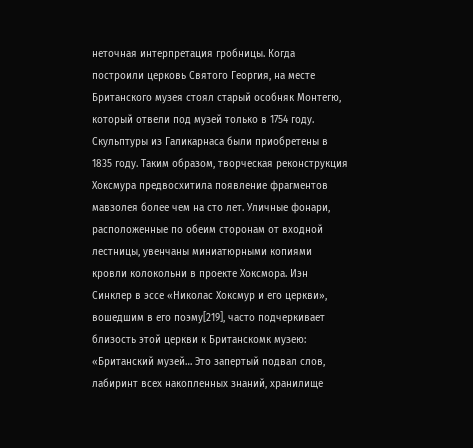неточная интерпретация гробницы. Когда построили церковь Святого Георгия, на месте Британского музея стоял старый особняк Монтегю, который отвели под музей только в 1754 году. Скульптуры из Галикарнаса были приобретены в 1835 году. Таким образом, творческая реконструкция Хоксмура предвосхитила появление фрагментов мавзолея более чем на сто лет. Уличные фонари, расположенные по обеим сторонам от входной лестницы, увенчаны миниатюрными копиями кровли колокольни в проекте Хоксмора. Иэн Синклер в эссе «Николас Хоксмур и его церкви», вошедшим в его поэму[219], часто подчеркивает близость этой церкви к Британскомк музею: «Британский музей… Это запертый подвал слов, лабиринт всех накопленных знаний, хранилище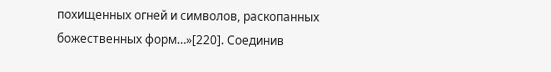похищенных огней и символов, раскопанных божественных форм…»[220]. Соединив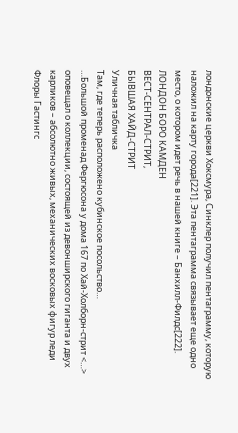лондонские церкви Хоксмура, Синклер получил пентаграмму, которую наложил на карту города[221]. Эта пентаграмма связывает еще одно место, о котором идет речь в нашей книге – Банхилл-Филдс[222].
ЛОНДОН БОРО КАМДЕН
ВЕСТ-СЕНТРАЛ-СТРИТ,
БЫВШАЯ ХАЙД-СТРИТ
Уличная табличка
Там, где теперь расположено кубинское посольство…
…Большой променад Фергюсона у дома 167 по Хай-Холборн-стрит <…> оповещал о коллекции, состоящей из девонширского гиганта и двух карликов – абсолютно живых, механических восковых фигур леди Флоры Гастингс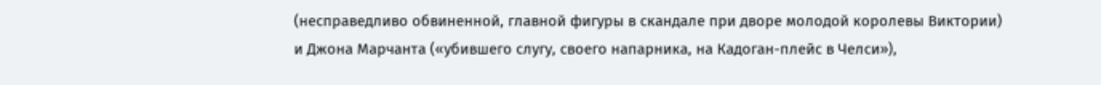(несправедливо обвиненной, главной фигуры в скандале при дворе молодой королевы Виктории) и Джона Марчанта («убившего слугу, своего напарника, на Кадоган-плейс в Челси»),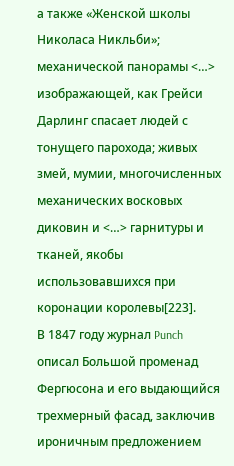а также «Женской школы Николаса Никльби»; механической панорамы <…> изображающей, как Грейси Дарлинг спасает людей с тонущего парохода; живых змей, мумии, многочисленных механических восковых диковин и <…> гарнитуры и тканей, якобы использовавшихся при коронации королевы[223].
В 1847 году журнал Punch описал Большой променад Фергюсона и его выдающийся трехмерный фасад, заключив ироничным предложением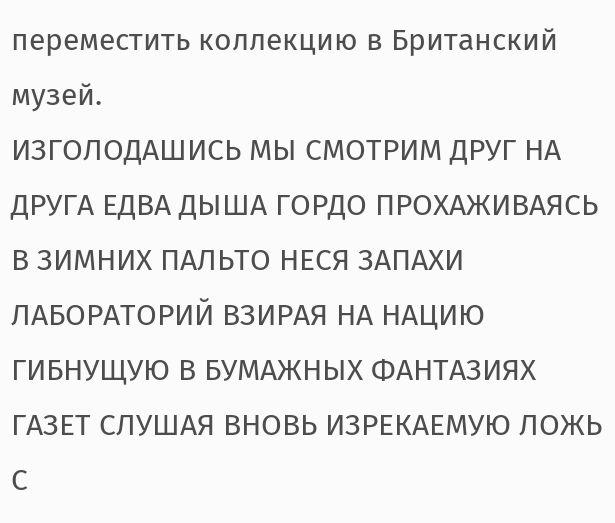переместить коллекцию в Британский музей.
ИЗГОЛОДАШИСЬ МЫ СМОТРИМ ДРУГ НА ДРУГА ЕДВА ДЫША ГОРДО ПРОХАЖИВАЯСЬ В ЗИМНИХ ПАЛЬТО НЕСЯ ЗАПАХИ ЛАБОРАТОРИЙ ВЗИРАЯ НА НАЦИЮ ГИБНУЩУЮ В БУМАЖНЫХ ФАНТАЗИЯХ ГАЗЕТ СЛУШАЯ ВНОВЬ ИЗРЕКАЕМУЮ ЛОЖЬ С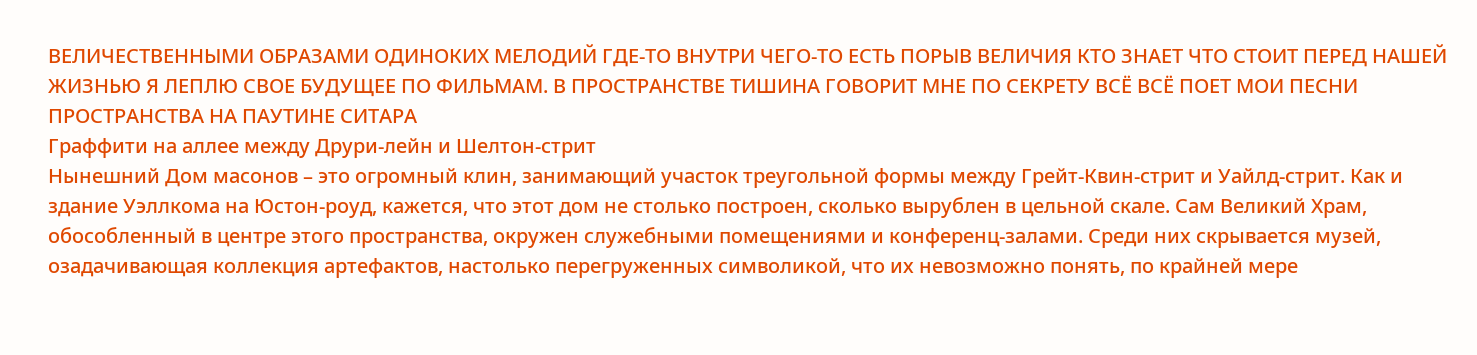ВЕЛИЧЕСТВЕННЫМИ ОБРАЗАМИ ОДИНОКИХ МЕЛОДИЙ ГДЕ-ТО ВНУТРИ ЧЕГО-ТО ЕСТЬ ПОРЫВ ВЕЛИЧИЯ КТО ЗНАЕТ ЧТО СТОИТ ПЕРЕД НАШЕЙ ЖИЗНЬЮ Я ЛЕПЛЮ СВОЕ БУДУЩЕЕ ПО ФИЛЬМАМ. В ПРОСТРАНСТВЕ ТИШИНА ГОВОРИТ МНЕ ПО СЕКРЕТУ ВСЁ ВСЁ ПОЕТ МОИ ПЕСНИ ПРОСТРАНСТВА НА ПАУТИНЕ СИТАРА
Граффити на аллее между Друри-лейн и Шелтон-стрит
Нынешний Дом масонов – это огромный клин, занимающий участок треугольной формы между Грейт-Квин-стрит и Уайлд-стрит. Как и здание Уэллкома на Юстон-роуд, кажется, что этот дом не столько построен, сколько вырублен в цельной скале. Сам Великий Храм, обособленный в центре этого пространства, окружен служебными помещениями и конференц-залами. Среди них скрывается музей, озадачивающая коллекция артефактов, настолько перегруженных символикой, что их невозможно понять, по крайней мере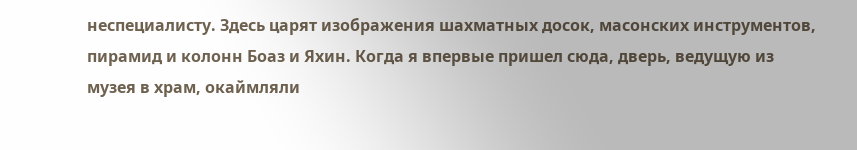неспециалисту. Здесь царят изображения шахматных досок, масонских инструментов, пирамид и колонн Боаз и Яхин. Когда я впервые пришел сюда, дверь, ведущую из музея в храм, окаймляли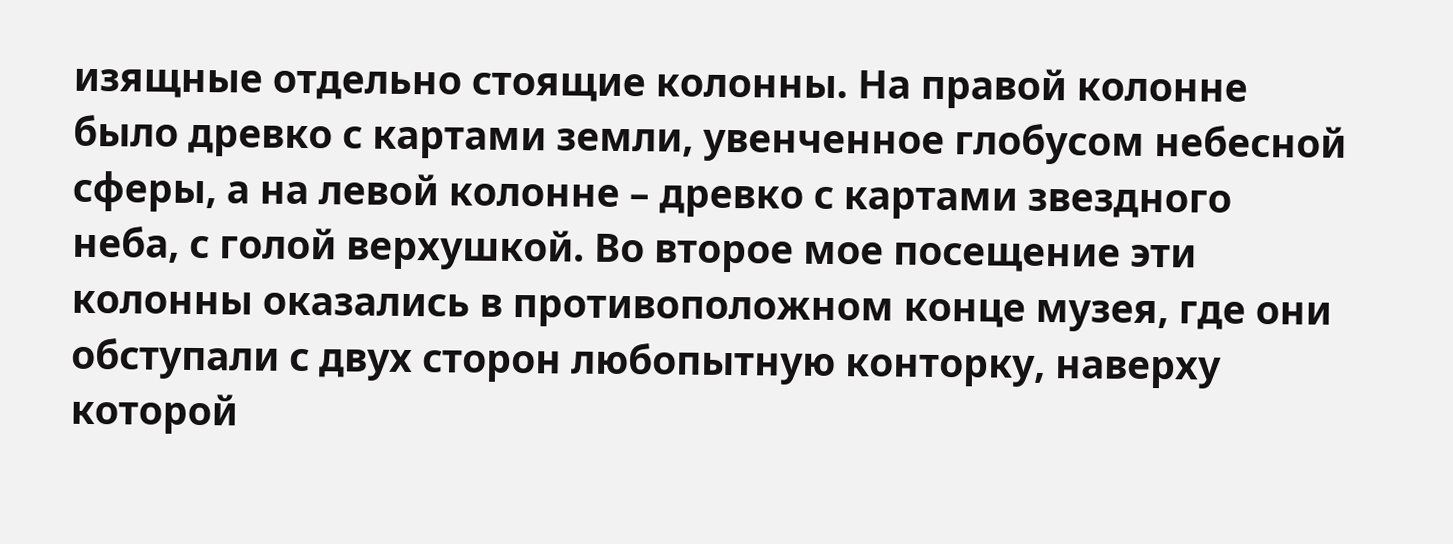изящные отдельно стоящие колонны. На правой колонне было древко с картами земли, увенченное глобусом небесной сферы, а на левой колонне – древко с картами звездного неба, с голой верхушкой. Во второе мое посещение эти колонны оказались в противоположном конце музея, где они обступали с двух сторон любопытную конторку, наверху которой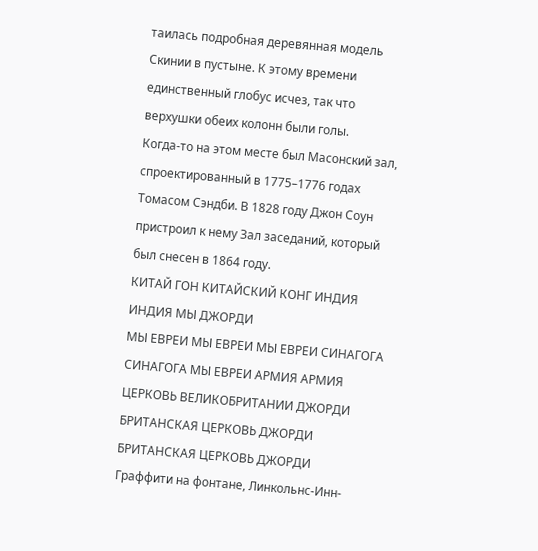таилась подробная деревянная модель Скинии в пустыне. К этому времени единственный глобус исчез, так что верхушки обеих колонн были голы.
Когда-то на этом месте был Масонский зал, спроектированный в 1775–1776 годах Томасом Сэндби. В 1828 году Джон Соун пристроил к нему Зал заседаний, который был снесен в 1864 году.
КИТАЙ ГОН КИТАЙСКИЙ КОНГ ИНДИЯ ИНДИЯ МЫ ДЖОРДИ
МЫ ЕВРЕИ МЫ ЕВРЕИ МЫ ЕВРЕИ СИНАГОГА СИНАГОГА МЫ ЕВРЕИ АРМИЯ АРМИЯ
ЦЕРКОВЬ ВЕЛИКОБРИТАНИИ ДЖОРДИ БРИТАНСКАЯ ЦЕРКОВЬ ДЖОРДИ БРИТАНСКАЯ ЦЕРКОВЬ ДЖОРДИ
Граффити на фонтане, Линкольнс-Инн-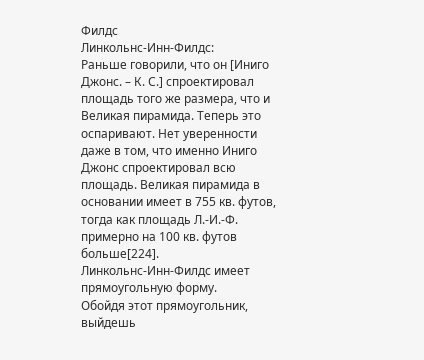Филдс
Линкольнс-Инн-Филдс:
Раньше говорили, что он [Иниго Джонс. – К. С.] спроектировал площадь того же размера, что и Великая пирамида. Теперь это оспаривают. Нет уверенности даже в том, что именно Иниго Джонс спроектировал всю площадь. Великая пирамида в основании имеет в 755 кв. футов, тогда как площадь Л.-И.-Ф. примерно на 100 кв. футов больше[224].
Линкольнс-Инн-Филдс имеет прямоугольную форму.
Обойдя этот прямоугольник, выйдешь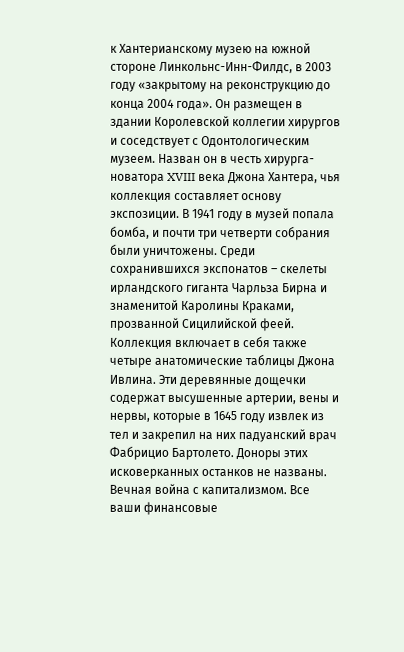к Хантерианскому музею на южной стороне Линкольнс-Инн-Филдс, в 2003 году «закрытому на реконструкцию до конца 2004 года». Он размещен в здании Королевской коллегии хирургов и соседствует с Одонтологическим музеем. Назван он в честь хирурга-новатора XVIII века Джона Хантера, чья коллекция составляет основу экспозиции. В 1941 году в музей попала бомба, и почти три четверти собрания были уничтожены. Среди сохранившихся экспонатов – скелеты ирландского гиганта Чарльза Бирна и знаменитой Каролины Краками, прозванной Сицилийской феей. Коллекция включает в себя также четыре анатомические таблицы Джона Ивлина. Эти деревянные дощечки содержат высушенные артерии, вены и нервы, которые в 1645 году извлек из тел и закрепил на них падуанский врач Фабрицио Бартолето. Доноры этих исковерканных останков не названы.
Вечная война с капитализмом. Все ваши финансовые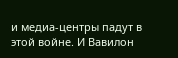и медиа-центры падут в этой войне. И Вавилон